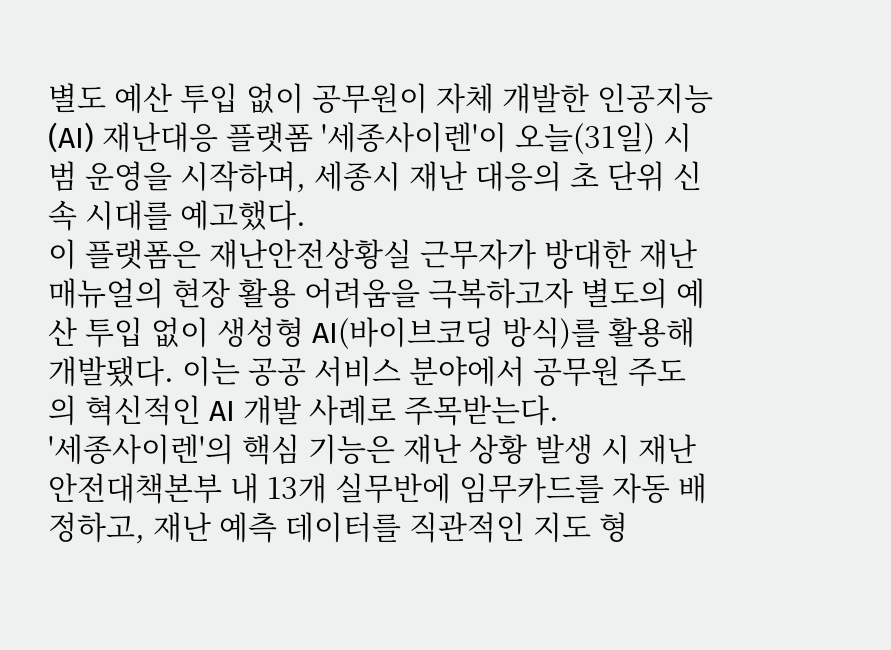별도 예산 투입 없이 공무원이 자체 개발한 인공지능(AI) 재난대응 플랫폼 '세종사이렌'이 오늘(31일) 시범 운영을 시작하며, 세종시 재난 대응의 초 단위 신속 시대를 예고했다.
이 플랫폼은 재난안전상황실 근무자가 방대한 재난 매뉴얼의 현장 활용 어려움을 극복하고자 별도의 예산 투입 없이 생성형 AI(바이브코딩 방식)를 활용해 개발됐다. 이는 공공 서비스 분야에서 공무원 주도의 혁신적인 AI 개발 사례로 주목받는다.
'세종사이렌'의 핵심 기능은 재난 상황 발생 시 재난안전대책본부 내 13개 실무반에 임무카드를 자동 배정하고, 재난 예측 데이터를 직관적인 지도 형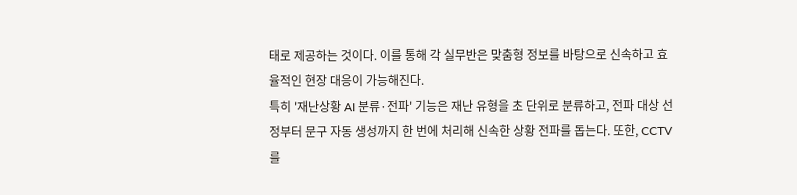태로 제공하는 것이다. 이를 통해 각 실무반은 맞춤형 정보를 바탕으로 신속하고 효율적인 현장 대응이 가능해진다.
특히 '재난상황 AI 분류·전파' 기능은 재난 유형을 초 단위로 분류하고, 전파 대상 선정부터 문구 자동 생성까지 한 번에 처리해 신속한 상황 전파를 돕는다. 또한, CCTV를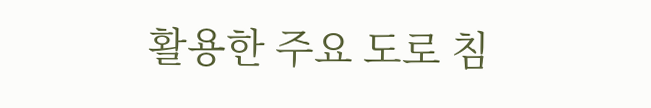활용한 주요 도로 침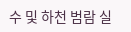수 및 하천 범람 실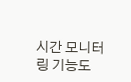시간 모니터링 기능도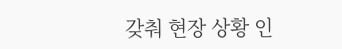갖춰 현장 상황 인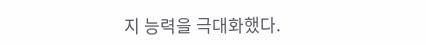지 능력을 극대화했다.